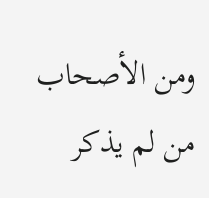ومن الأصحاب من لم يذكر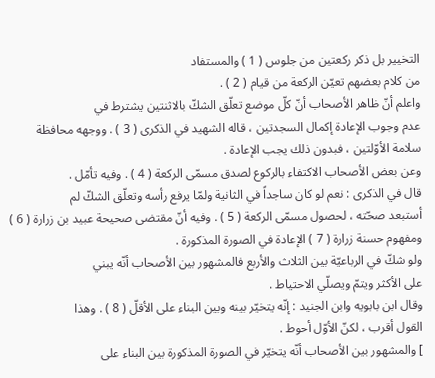التخيير بل ذكر ركعتين من جلوس ( 1 ) والمستفاد
من كلام بعضهم تعيّن الركعة من قيام ( 2 ) .
واعلم أنّ ظاهر الأصحاب أنّ كلّ موضع تعلّق الشكّ بالاثنتين يشترط في
عدم وجوب الإعادة إكمال السجدتين ، قاله الشهيد في الذكرى ( 3 ) . ووجهه محافظة
سلامة الأوّلتين ، فبدون ذلك يجب الإعادة .
وعن بعض الأصحاب الاكتفاء بالركوع لصدق مسمّى الركعة ( 4 ) . وفيه تأمّل .
قال في الذكرى : نعم لو كان ساجداً في الثانية ولمّا يرفع رأسه وتعلّق الشكّ لم
أستبعد صحّته ، لحصول مسمّى الركعة ( 5 ) . وفيه أنّ مقتضى صحيحة عبيد بن زرارة ( 6 )
ومفهوم حسنة زرارة ( 7 ) الإعادة في الصورة المذكورة .
ولو شكّ في الرباعيّة بين الثلاث والأربع فالمشهور بين الأصحاب أنّه يبني
على الأكثر ويتمّ ويصلّي الاحتياط .
وقال ابن بابويه وابن الجنيد : إنّه يتخيّر بينه وبين البناء على الأقلّ ( 8 ) . وهذا
القول أقرب ، لكنّ الأوّل أحوط .
] والمشهور بين الأصحاب أنّه يتخيّر في الصورة المذكورة بين البناء على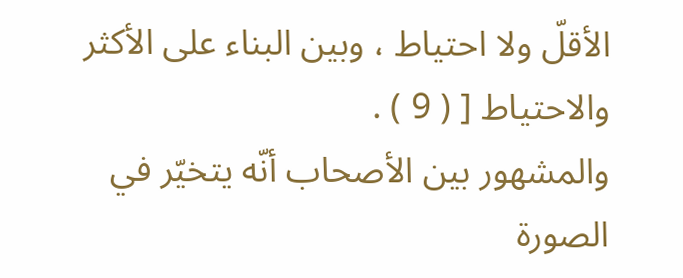الأقلّ ولا احتياط ، وبين البناء على الأكثر والاحتياط [ ( 9 ) .
والمشهور بين الأصحاب أنّه يتخيّر في الصورة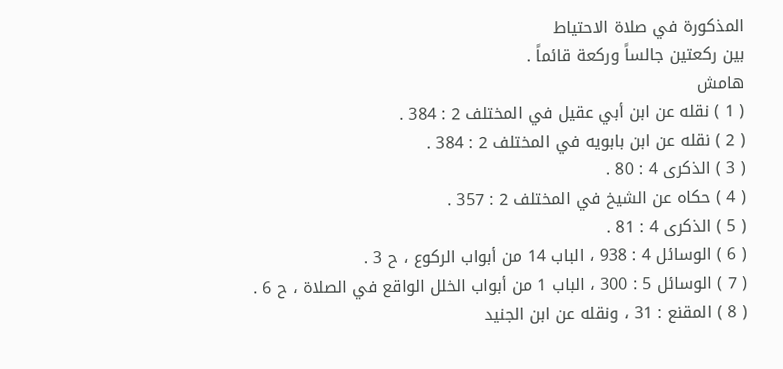المذكورة في صلاة الاحتياط
بين ركعتين جالساً وركعة قائماً .
هامش
( 1 ) نقله عن ابن أبي عقيل في المختلف 2 : 384 .
( 2 ) نقله عن ابن بابويه في المختلف 2 : 384 .
( 3 ) الذكرى 4 : 80 .
( 4 ) حكاه عن الشيخ في المختلف 2 : 357 .
( 5 ) الذكرى 4 : 81 .
( 6 ) الوسائل 4 : 938 ، الباب 14 من أبواب الركوع ، ح 3 .
( 7 ) الوسائل 5 : 300 ، الباب 1 من أبواب الخلل الواقع في الصلاة ، ح 6 .
( 8 ) المقنع : 31 ، ونقله عن ابن الجنيد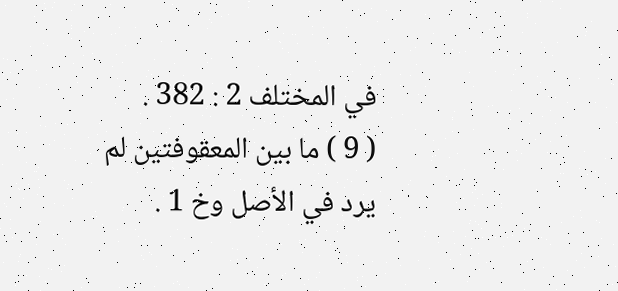في المختلف 2 : 382 .
( 9 ) ما بين المعقوفتين لم يرد في الأصل وخ 1 .